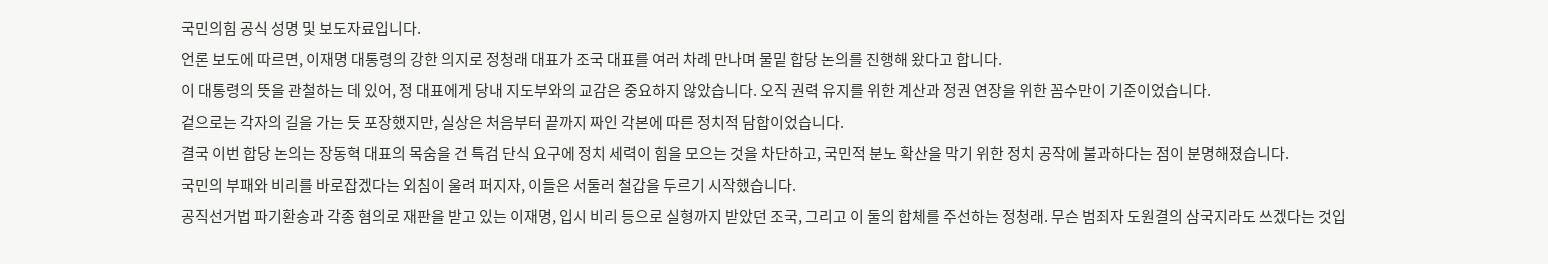국민의힘 공식 성명 및 보도자료입니다.
언론 보도에 따르면, 이재명 대통령의 강한 의지로 정청래 대표가 조국 대표를 여러 차례 만나며 물밑 합당 논의를 진행해 왔다고 합니다.
이 대통령의 뜻을 관철하는 데 있어, 정 대표에게 당내 지도부와의 교감은 중요하지 않았습니다. 오직 권력 유지를 위한 계산과 정권 연장을 위한 꼼수만이 기준이었습니다.
겉으로는 각자의 길을 가는 듯 포장했지만, 실상은 처음부터 끝까지 짜인 각본에 따른 정치적 담합이었습니다.
결국 이번 합당 논의는 장동혁 대표의 목숨을 건 특검 단식 요구에 정치 세력이 힘을 모으는 것을 차단하고, 국민적 분노 확산을 막기 위한 정치 공작에 불과하다는 점이 분명해졌습니다.
국민의 부패와 비리를 바로잡겠다는 외침이 울려 퍼지자, 이들은 서둘러 철갑을 두르기 시작했습니다.
공직선거법 파기환송과 각종 혐의로 재판을 받고 있는 이재명, 입시 비리 등으로 실형까지 받았던 조국, 그리고 이 둘의 합체를 주선하는 정청래. 무슨 범죄자 도원결의 삼국지라도 쓰겠다는 것입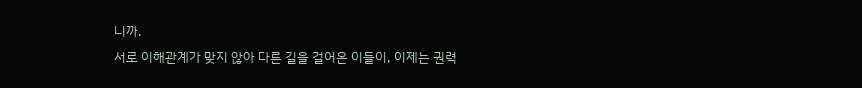니까.
서로 이해관계가 맞지 않아 다른 길을 걸어온 이들이, 이제는 권력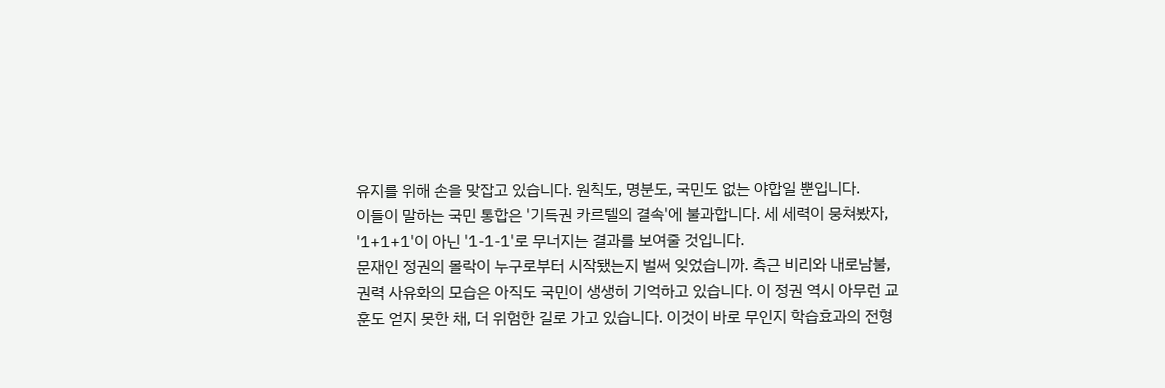유지를 위해 손을 맞잡고 있습니다. 원칙도, 명분도, 국민도 없는 야합일 뿐입니다.
이들이 말하는 국민 통합은 '기득권 카르텔의 결속'에 불과합니다. 세 세력이 뭉쳐봤자, '1+1+1'이 아닌 '1-1-1'로 무너지는 결과를 보여줄 것입니다.
문재인 정권의 몰락이 누구로부터 시작됐는지 벌써 잊었습니까. 측근 비리와 내로남불, 권력 사유화의 모습은 아직도 국민이 생생히 기억하고 있습니다. 이 정권 역시 아무런 교훈도 얻지 못한 채, 더 위험한 길로 가고 있습니다. 이것이 바로 무인지 학습효과의 전형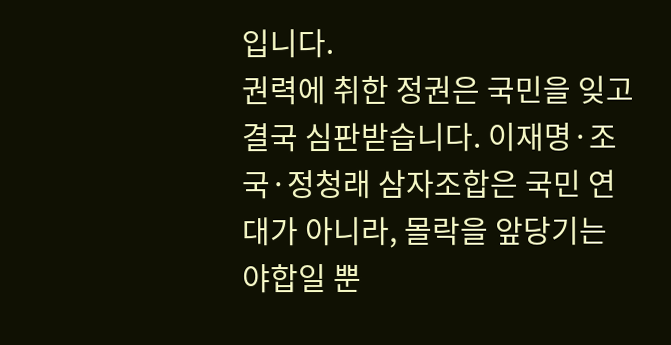입니다.
권력에 취한 정권은 국민을 잊고 결국 심판받습니다. 이재명·조국·정청래 삼자조합은 국민 연대가 아니라, 몰락을 앞당기는 야합일 뿐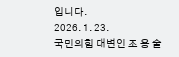입니다.
2026. 1. 23.
국민의힘 대변인 조 용 술